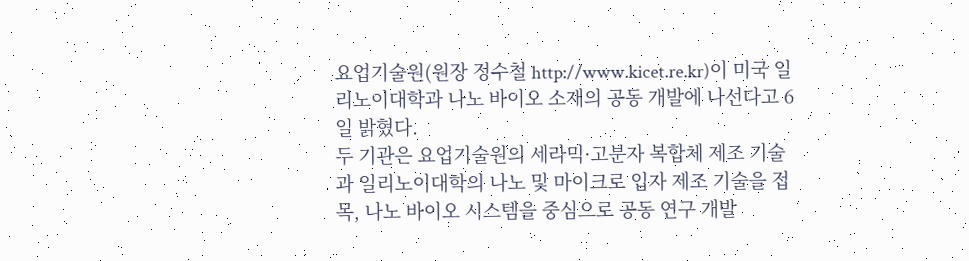요업기술원(원장 정수철 http://www.kicet.re.kr)이 미국 일리노이대학과 나노 바이오 소재의 공동 개발에 나선다고 6일 밝혔다.
두 기관은 요업기술원의 세라믹·고분자 복합체 제조 기술과 일리노이대학의 나노 및 마이크로 입자 제조 기술을 접목, 나노 바이오 시스템을 중심으로 공동 연구 개발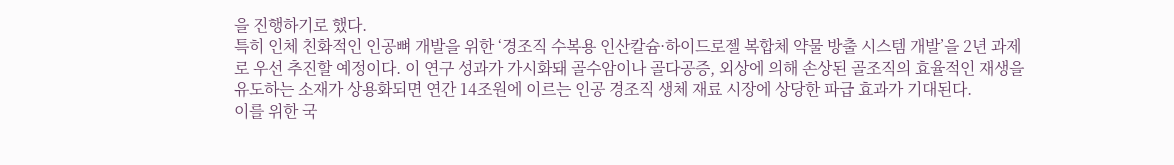을 진행하기로 했다.
특히 인체 친화적인 인공뼈 개발을 위한 ‘경조직 수복용 인산칼슘·하이드로젤 복합체 약물 방출 시스템 개발’을 2년 과제로 우선 추진할 예정이다. 이 연구 성과가 가시화돼 골수암이나 골다공증, 외상에 의해 손상된 골조직의 효율적인 재생을 유도하는 소재가 상용화되면 연간 14조원에 이르는 인공 경조직 생체 재료 시장에 상당한 파급 효과가 기대된다.
이를 위한 국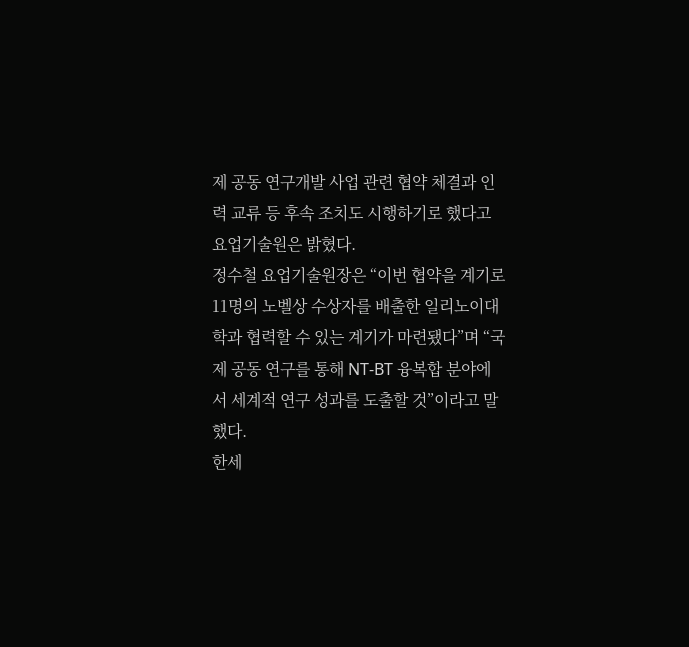제 공동 연구개발 사업 관련 협약 체결과 인력 교류 등 후속 조치도 시행하기로 했다고 요업기술원은 밝혔다.
정수철 요업기술원장은 “이번 협약을 계기로 11명의 노벨상 수상자를 배출한 일리노이대학과 협력할 수 있는 계기가 마련됐다”며 “국제 공동 연구를 통해 NT-BT 융복합 분야에서 세계적 연구 성과를 도출할 것”이라고 말했다.
한세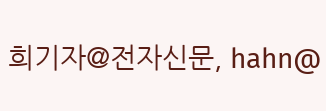희기자@전자신문, hahn@